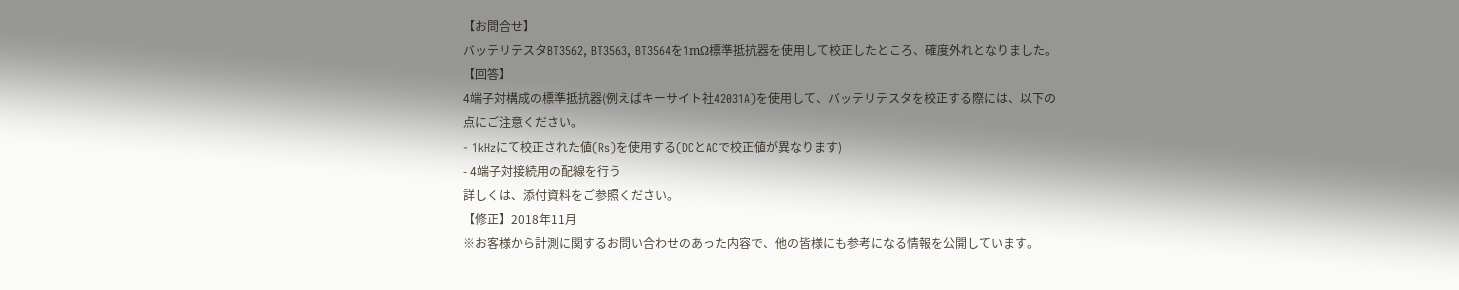【お問合せ】
バッテリテスタBT3562, BT3563, BT3564を1mΩ標準抵抗器を使用して校正したところ、確度外れとなりました。
【回答】
4端子対構成の標準抵抗器(例えばキーサイト社42031A)を使用して、バッテリテスタを校正する際には、以下の点にご注意ください。
- 1kHzにて校正された値(Rs)を使用する(DCとACで校正値が異なります)
- 4端子対接続用の配線を行う
詳しくは、添付資料をご参照ください。
【修正】2018年11月
※お客様から計測に関するお問い合わせのあった内容で、他の皆様にも参考になる情報を公開しています。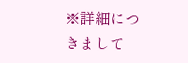※詳細につきまして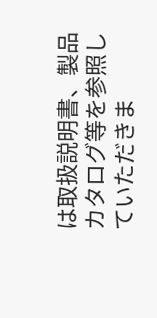は取扱説明書、製品カタログ等を参照していただきま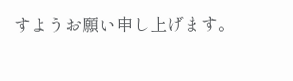すようお願い申し上げます。